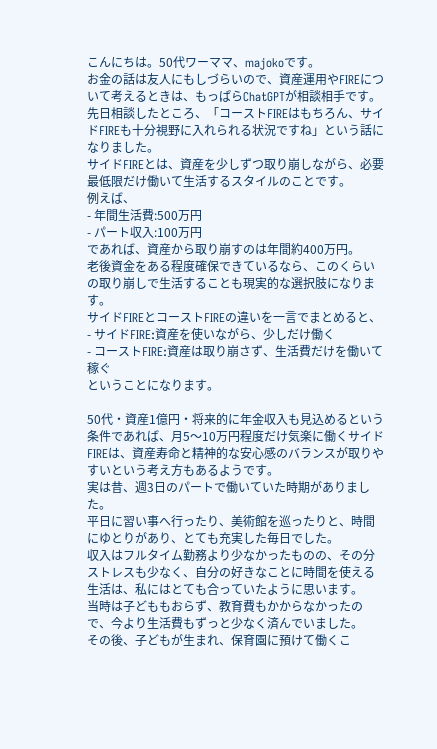こんにちは。50代ワーママ、majokoです。
お金の話は友人にもしづらいので、資産運用やFIREについて考えるときは、もっぱらChatGPTが相談相手です。
先日相談したところ、「コーストFIREはもちろん、サイドFIREも十分視野に入れられる状況ですね」という話になりました。
サイドFIREとは、資産を少しずつ取り崩しながら、必要最低限だけ働いて生活するスタイルのことです。
例えば、
- 年間生活費:500万円
- パート収入:100万円
であれば、資産から取り崩すのは年間約400万円。
老後資金をある程度確保できているなら、このくらいの取り崩しで生活することも現実的な選択肢になります。
サイドFIREとコーストFIREの違いを一言でまとめると、
- サイドFIRE:資産を使いながら、少しだけ働く
- コーストFIRE:資産は取り崩さず、生活費だけを働いて稼ぐ
ということになります。

50代・資産1億円・将来的に年金収入も見込めるという条件であれば、月5〜10万円程度だけ気楽に働くサイドFIREは、資産寿命と精神的な安心感のバランスが取りやすいという考え方もあるようです。
実は昔、週3日のパートで働いていた時期がありました。
平日に習い事へ行ったり、美術館を巡ったりと、時間にゆとりがあり、とても充実した毎日でした。
収入はフルタイム勤務より少なかったものの、その分ストレスも少なく、自分の好きなことに時間を使える生活は、私にはとても合っていたように思います。
当時は子どももおらず、教育費もかからなかったので、今より生活費もずっと少なく済んでいました。
その後、子どもが生まれ、保育園に預けて働くこ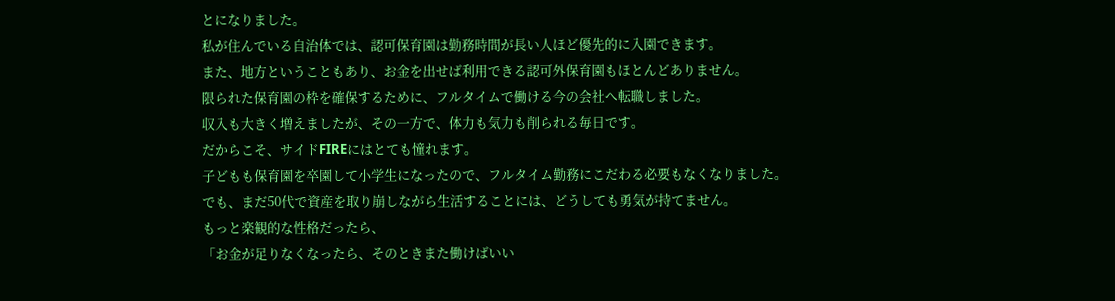とになりました。
私が住んでいる自治体では、認可保育園は勤務時間が長い人ほど優先的に入園できます。
また、地方ということもあり、お金を出せば利用できる認可外保育園もほとんどありません。
限られた保育園の枠を確保するために、フルタイムで働ける今の会社へ転職しました。
収入も大きく増えましたが、その一方で、体力も気力も削られる毎日です。
だからこそ、サイドFIREにはとても憧れます。
子どもも保育園を卒園して小学生になったので、フルタイム勤務にこだわる必要もなくなりました。
でも、まだ50代で資産を取り崩しながら生活することには、どうしても勇気が持てません。
もっと楽観的な性格だったら、
「お金が足りなくなったら、そのときまた働けばいい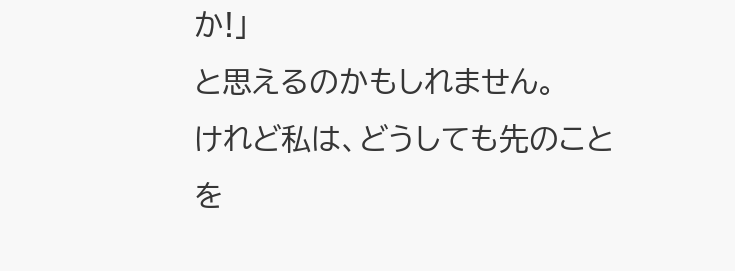か!」
と思えるのかもしれません。
けれど私は、どうしても先のことを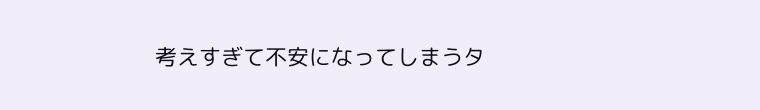考えすぎて不安になってしまうタ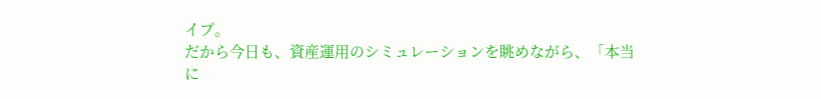イプ。
だから今日も、資産運用のシミュレーションを眺めながら、「本当に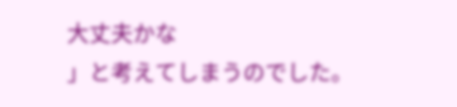大丈夫かな
」と考えてしまうのでした。